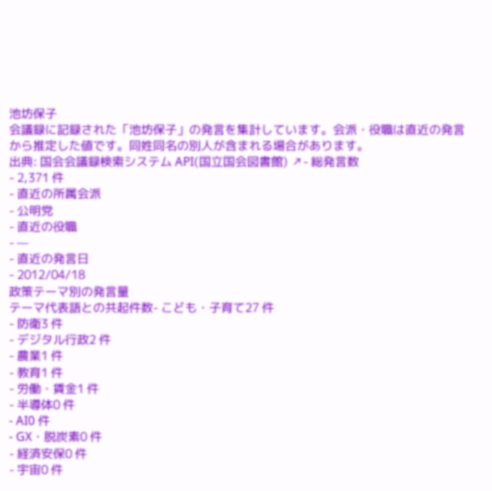池坊保子
会議録に記録された「池坊保子」の発言を集計しています。会派・役職は直近の発言から推定した値です。同姓同名の別人が含まれる場合があります。
出典: 国会会議録検索システム API(国立国会図書館) ↗- 総発言数
- 2,371 件
- 直近の所属会派
- 公明党
- 直近の役職
- —
- 直近の発言日
- 2012/04/18
政策テーマ別の発言量
テーマ代表語との共起件数- こども・子育て27 件
- 防衛3 件
- デジタル行政2 件
- 農業1 件
- 教育1 件
- 労働・賃金1 件
- 半導体0 件
- AI0 件
- GX・脱炭素0 件
- 経済安保0 件
- 宇宙0 件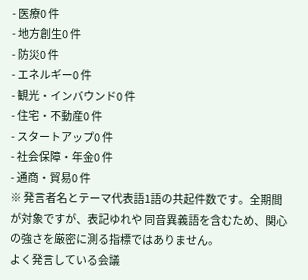- 医療0 件
- 地方創生0 件
- 防災0 件
- エネルギー0 件
- 観光・インバウンド0 件
- 住宅・不動産0 件
- スタートアップ0 件
- 社会保障・年金0 件
- 通商・貿易0 件
※ 発言者名とテーマ代表語1語の共起件数です。全期間が対象ですが、表記ゆれや 同音異義語を含むため、関心の強さを厳密に測る指標ではありません。
よく発言している会議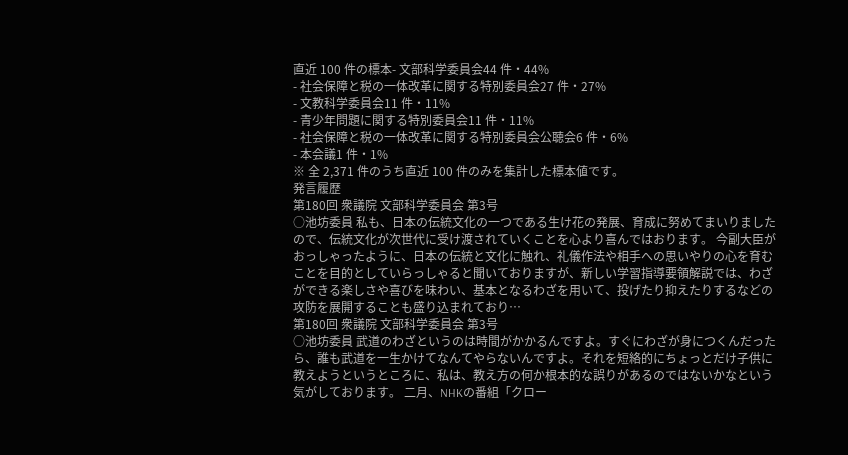直近 100 件の標本- 文部科学委員会44 件・44%
- 社会保障と税の一体改革に関する特別委員会27 件・27%
- 文教科学委員会11 件・11%
- 青少年問題に関する特別委員会11 件・11%
- 社会保障と税の一体改革に関する特別委員会公聴会6 件・6%
- 本会議1 件・1%
※ 全 2,371 件のうち直近 100 件のみを集計した標本値です。
発言履歴
第180回 衆議院 文部科学委員会 第3号
○池坊委員 私も、日本の伝統文化の一つである生け花の発展、育成に努めてまいりましたので、伝統文化が次世代に受け渡されていくことを心より喜んではおります。 今副大臣がおっしゃったように、日本の伝統と文化に触れ、礼儀作法や相手への思いやりの心を育むことを目的としていらっしゃると聞いておりますが、新しい学習指導要領解説では、わざができる楽しさや喜びを味わい、基本となるわざを用いて、投げたり抑えたりするなどの攻防を展開することも盛り込まれており…
第180回 衆議院 文部科学委員会 第3号
○池坊委員 武道のわざというのは時間がかかるんですよ。すぐにわざが身につくんだったら、誰も武道を一生かけてなんてやらないんですよ。それを短絡的にちょっとだけ子供に教えようというところに、私は、教え方の何か根本的な誤りがあるのではないかなという気がしております。 二月、NHKの番組「クロー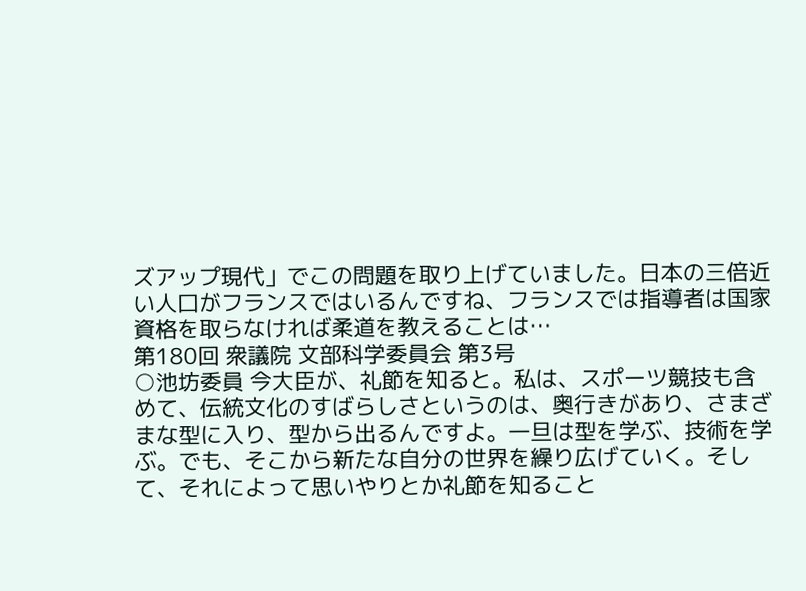ズアップ現代」でこの問題を取り上げていました。日本の三倍近い人口がフランスではいるんですね、フランスでは指導者は国家資格を取らなければ柔道を教えることは…
第180回 衆議院 文部科学委員会 第3号
○池坊委員 今大臣が、礼節を知ると。私は、スポーツ競技も含めて、伝統文化のすばらしさというのは、奥行きがあり、さまざまな型に入り、型から出るんですよ。一旦は型を学ぶ、技術を学ぶ。でも、そこから新たな自分の世界を繰り広げていく。そして、それによって思いやりとか礼節を知ること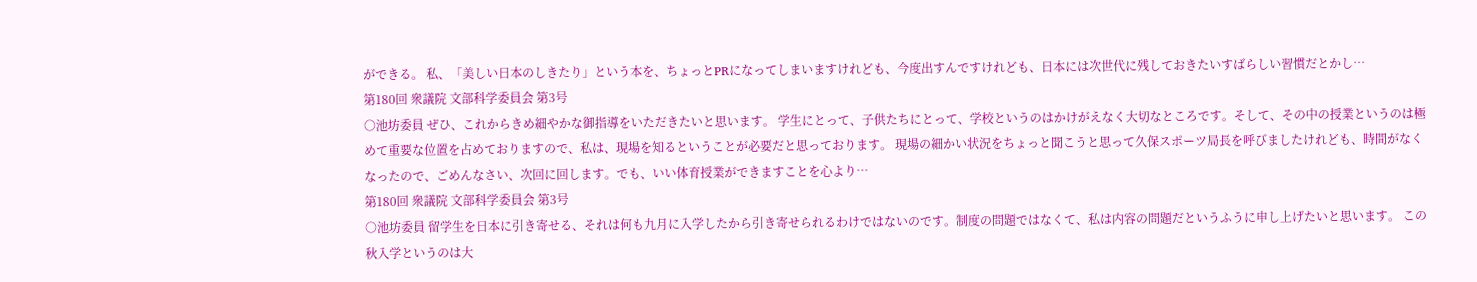ができる。 私、「美しい日本のしきたり」という本を、ちょっとPRになってしまいますけれども、今度出すんですけれども、日本には次世代に残しておきたいすばらしい習慣だとかし…
第180回 衆議院 文部科学委員会 第3号
○池坊委員 ぜひ、これからきめ細やかな御指導をいただきたいと思います。 学生にとって、子供たちにとって、学校というのはかけがえなく大切なところです。そして、その中の授業というのは極めて重要な位置を占めておりますので、私は、現場を知るということが必要だと思っております。 現場の細かい状況をちょっと聞こうと思って久保スポーツ局長を呼びましたけれども、時間がなくなったので、ごめんなさい、次回に回します。でも、いい体育授業ができますことを心より…
第180回 衆議院 文部科学委員会 第3号
○池坊委員 留学生を日本に引き寄せる、それは何も九月に入学したから引き寄せられるわけではないのです。制度の問題ではなくて、私は内容の問題だというふうに申し上げたいと思います。 この秋入学というのは大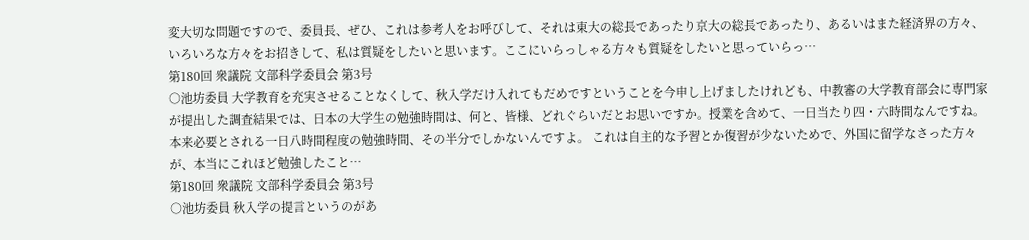変大切な問題ですので、委員長、ぜひ、これは参考人をお呼びして、それは東大の総長であったり京大の総長であったり、あるいはまた経済界の方々、いろいろな方々をお招きして、私は質疑をしたいと思います。ここにいらっしゃる方々も質疑をしたいと思っていらっ…
第180回 衆議院 文部科学委員会 第3号
○池坊委員 大学教育を充実させることなくして、秋入学だけ入れてもだめですということを今申し上げましたけれども、中教審の大学教育部会に専門家が提出した調査結果では、日本の大学生の勉強時間は、何と、皆様、どれぐらいだとお思いですか。授業を含めて、一日当たり四・六時間なんですね。本来必要とされる一日八時間程度の勉強時間、その半分でしかないんですよ。 これは自主的な予習とか復習が少ないためで、外国に留学なさった方々が、本当にこれほど勉強したこと…
第180回 衆議院 文部科学委員会 第3号
○池坊委員 秋入学の提言というのがあ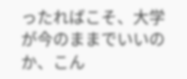ったればこそ、大学が今のままでいいのか、こん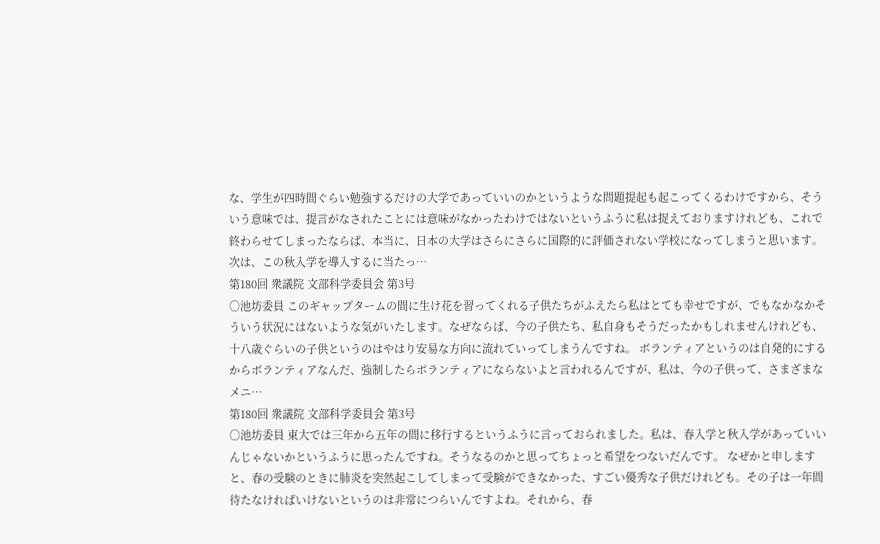な、学生が四時間ぐらい勉強するだけの大学であっていいのかというような問題提起も起こってくるわけですから、そういう意味では、提言がなされたことには意味がなかったわけではないというふうに私は捉えておりますけれども、これで終わらせてしまったならば、本当に、日本の大学はさらにさらに国際的に評価されない学校になってしまうと思います。 次は、この秋入学を導入するに当たっ…
第180回 衆議院 文部科学委員会 第3号
○池坊委員 このギャップタームの間に生け花を習ってくれる子供たちがふえたら私はとても幸せですが、でもなかなかそういう状況にはないような気がいたします。なぜならば、今の子供たち、私自身もそうだったかもしれませんけれども、十八歳ぐらいの子供というのはやはり安易な方向に流れていってしまうんですね。 ボランティアというのは自発的にするからボランティアなんだ、強制したらボランティアにならないよと言われるんですが、私は、今の子供って、さまざまなメニ…
第180回 衆議院 文部科学委員会 第3号
○池坊委員 東大では三年から五年の間に移行するというふうに言っておられました。私は、春入学と秋入学があっていいんじゃないかというふうに思ったんですね。そうなるのかと思ってちょっと希望をつないだんです。 なぜかと申しますと、春の受験のときに肺炎を突然起こしてしまって受験ができなかった、すごい優秀な子供だけれども。その子は一年間待たなければいけないというのは非常につらいんですよね。それから、春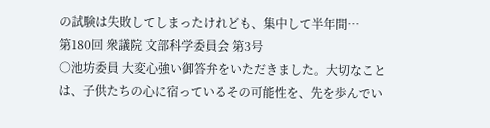の試験は失敗してしまったけれども、集中して半年間…
第180回 衆議院 文部科学委員会 第3号
○池坊委員 大変心強い御答弁をいただきました。大切なことは、子供たちの心に宿っているその可能性を、先を歩んでい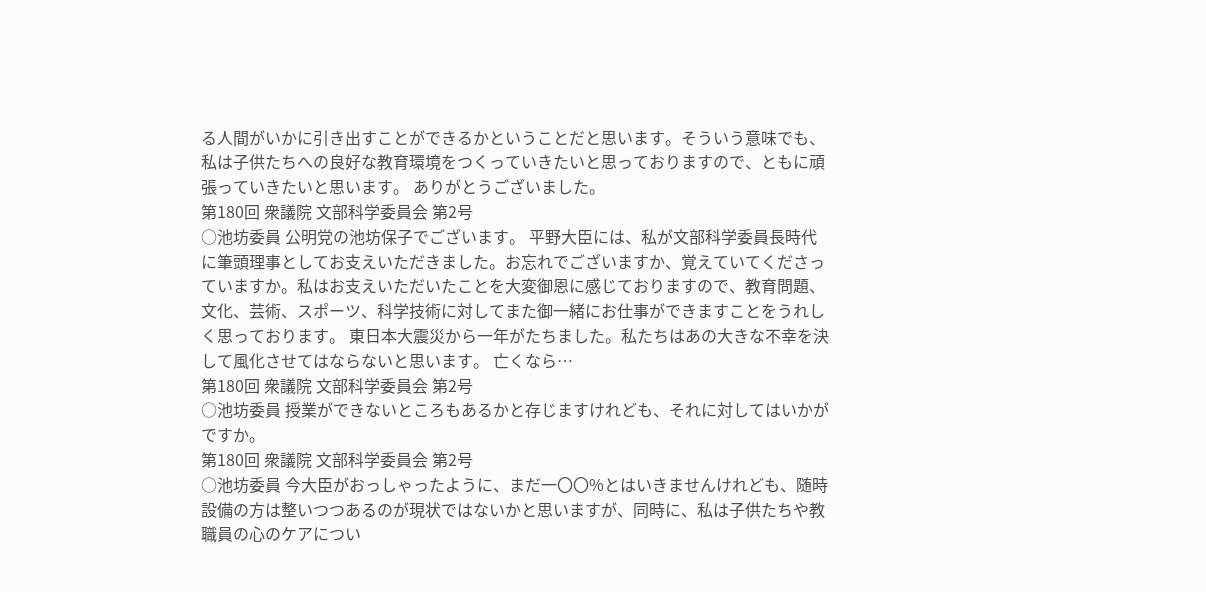る人間がいかに引き出すことができるかということだと思います。そういう意味でも、私は子供たちへの良好な教育環境をつくっていきたいと思っておりますので、ともに頑張っていきたいと思います。 ありがとうございました。
第180回 衆議院 文部科学委員会 第2号
○池坊委員 公明党の池坊保子でございます。 平野大臣には、私が文部科学委員長時代に筆頭理事としてお支えいただきました。お忘れでございますか、覚えていてくださっていますか。私はお支えいただいたことを大変御恩に感じておりますので、教育問題、文化、芸術、スポーツ、科学技術に対してまた御一緒にお仕事ができますことをうれしく思っております。 東日本大震災から一年がたちました。私たちはあの大きな不幸を決して風化させてはならないと思います。 亡くなら…
第180回 衆議院 文部科学委員会 第2号
○池坊委員 授業ができないところもあるかと存じますけれども、それに対してはいかがですか。
第180回 衆議院 文部科学委員会 第2号
○池坊委員 今大臣がおっしゃったように、まだ一〇〇%とはいきませんけれども、随時設備の方は整いつつあるのが現状ではないかと思いますが、同時に、私は子供たちや教職員の心のケアについ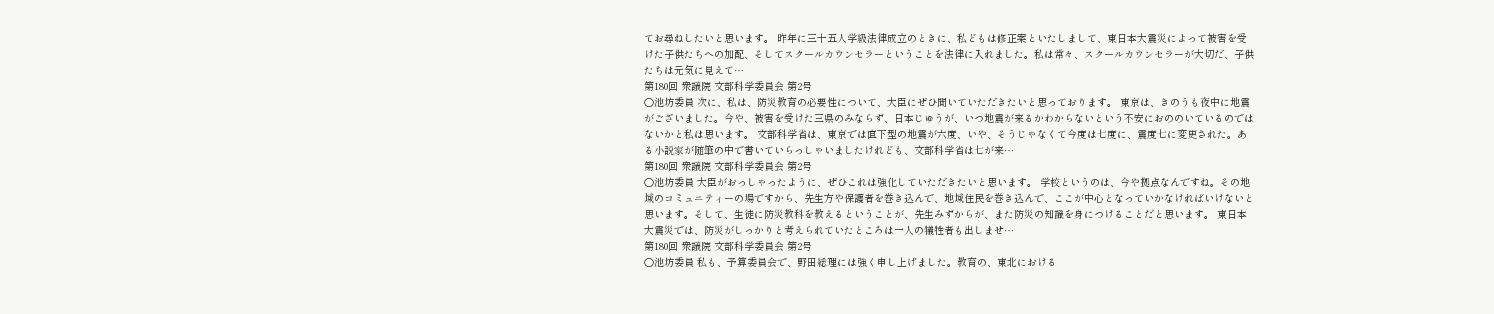てお尋ねしたいと思います。 昨年に三十五人学級法律成立のときに、私どもは修正案といたしまして、東日本大震災によって被害を受けた子供たちへの加配、そしてスクールカウンセラーということを法律に入れました。私は常々、スクールカウンセラーが大切だ、子供たちは元気に見えて…
第180回 衆議院 文部科学委員会 第2号
○池坊委員 次に、私は、防災教育の必要性について、大臣にぜひ聞いていただきたいと思っております。 東京は、きのうも夜中に地震がございました。今や、被害を受けた三県のみならず、日本じゅうが、いつ地震が来るかわからないという不安におののいているのではないかと私は思います。 文部科学省は、東京では直下型の地震が六度、いや、そうじゃなくて今度は七度に、震度七に変更された。ある小説家が随筆の中で書いていらっしゃいましたけれども、文部科学省は七が来…
第180回 衆議院 文部科学委員会 第2号
○池坊委員 大臣がおっしゃったように、ぜひこれは強化していただきたいと思います。 学校というのは、今や拠点なんですね。その地域のコミュニティーの場ですから、先生方や保護者を巻き込んで、地域住民を巻き込んで、ここが中心となっていかなければいけないと思います。そして、生徒に防災教科を教えるということが、先生みずからが、また防災の知識を身につけることだと思います。 東日本大震災では、防災がしっかりと考えられていたところは一人の犠牲者も出しませ…
第180回 衆議院 文部科学委員会 第2号
○池坊委員 私も、予算委員会で、野田総理には強く申し上げました。教育の、東北における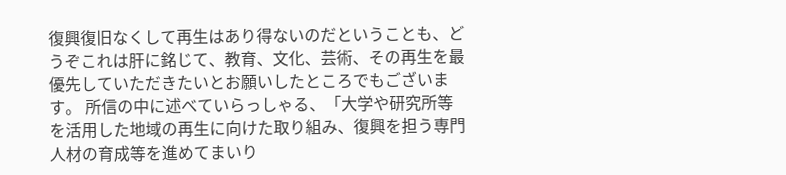復興復旧なくして再生はあり得ないのだということも、どうぞこれは肝に銘じて、教育、文化、芸術、その再生を最優先していただきたいとお願いしたところでもございます。 所信の中に述べていらっしゃる、「大学や研究所等を活用した地域の再生に向けた取り組み、復興を担う専門人材の育成等を進めてまいり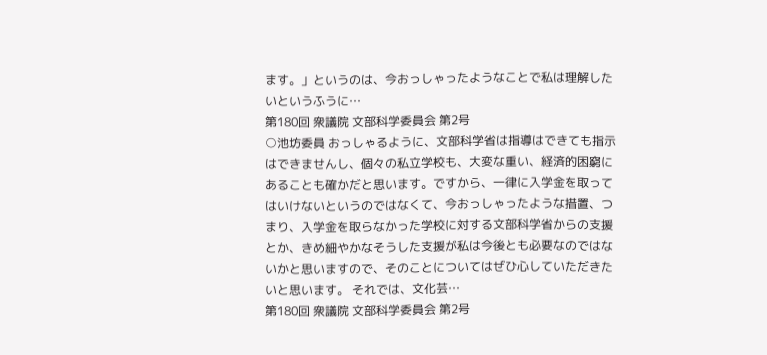ます。」というのは、今おっしゃったようなことで私は理解したいというふうに…
第180回 衆議院 文部科学委員会 第2号
○池坊委員 おっしゃるように、文部科学省は指導はできても指示はできませんし、個々の私立学校も、大変な重い、経済的困窮にあることも確かだと思います。ですから、一律に入学金を取ってはいけないというのではなくて、今おっしゃったような措置、つまり、入学金を取らなかった学校に対する文部科学省からの支援とか、きめ細やかなそうした支援が私は今後とも必要なのではないかと思いますので、そのことについてはぜひ心していただきたいと思います。 それでは、文化芸…
第180回 衆議院 文部科学委員会 第2号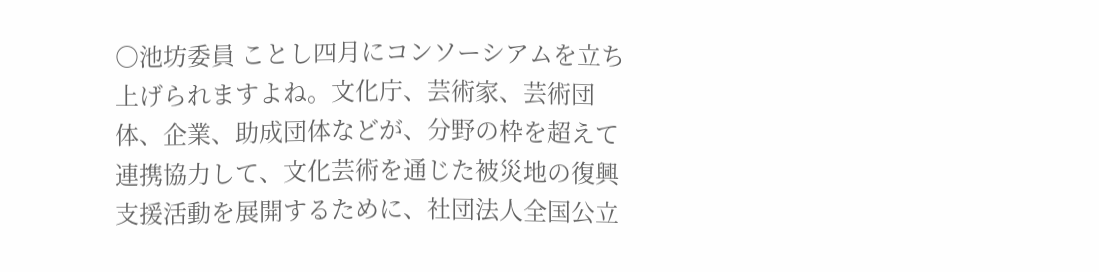○池坊委員 ことし四月にコンソーシアムを立ち上げられますよね。文化庁、芸術家、芸術団体、企業、助成団体などが、分野の枠を超えて連携協力して、文化芸術を通じた被災地の復興支援活動を展開するために、社団法人全国公立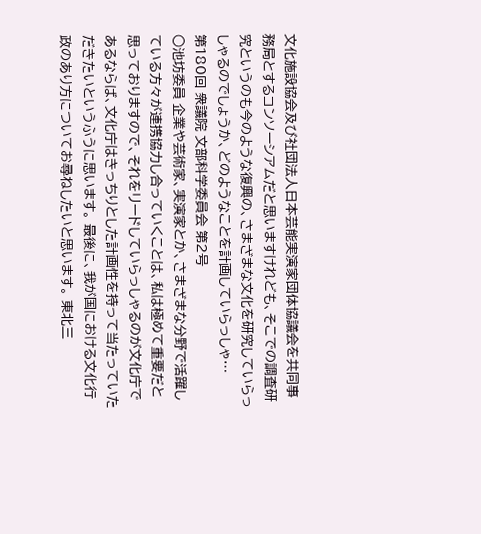文化施設協会及び社団法人日本芸能実演家団体協議会を共同事務局とするコンソーシアムだと思いますけれども、そこでの調査研究というのも今のような復興の、さまざまな文化を研究していらっしゃるのでしょうか、どのようなことを計画していらっしゃ…
第180回 衆議院 文部科学委員会 第2号
○池坊委員 企業や芸術家、実演家とか、さまざまな分野で活躍している方々が連携協力し合っていくことは、私は極めて重要だと思っておりますので、それをリードしていらっしゃるのが文化庁であるならば、文化庁はきっちりとした計画性を持って当たっていただきたいというふうに思います。 最後に、我が国における文化行政のあり方についてお尋ねしたいと思います。 東北三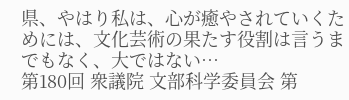県、やはり私は、心が癒やされていくためには、文化芸術の果たす役割は言うまでもなく、大ではない…
第180回 衆議院 文部科学委員会 第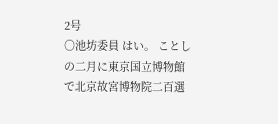2号
○池坊委員 はい。 ことしの二月に東京国立博物館で北京故宮博物院二百選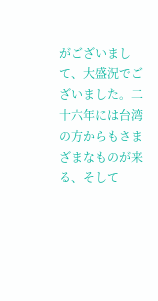がございまして、大盛況でございました。二十六年には台湾の方からもさまざまなものが来る、そして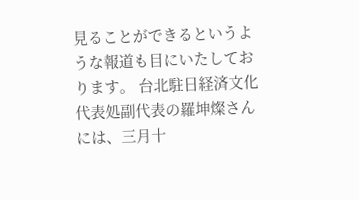見ることができるというような報道も目にいたしております。 台北駐日経済文化代表処副代表の羅坤燦さんには、三月十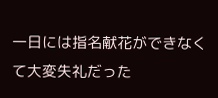一日には指名献花ができなくて大変失礼だった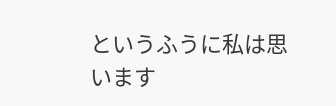というふうに私は思います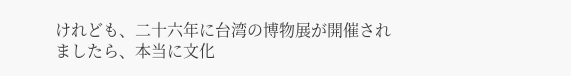けれども、二十六年に台湾の博物展が開催されましたら、本当に文化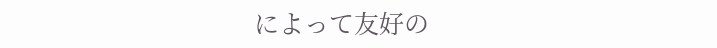によって友好の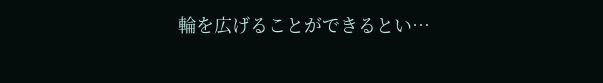輪を広げることができるとい…